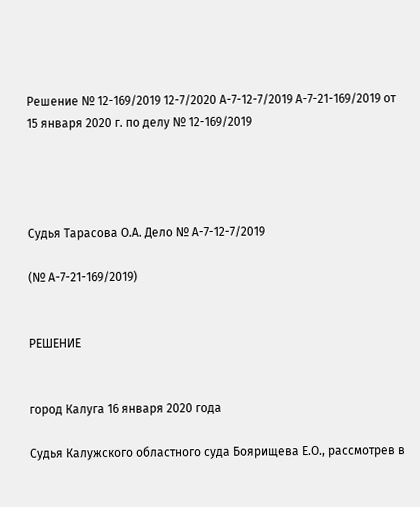Решение № 12-169/2019 12-7/2020 А-7-12-7/2019 А-7-21-169/2019 от 15 января 2020 г. по делу № 12-169/2019




Судья Тарасова О.А. Дело № А-7-12-7/2019

(№ А-7-21-169/2019)


РЕШЕНИЕ


город Калуга 16 января 2020 года

Судья Калужского областного суда Боярищева Е.О., рассмотрев в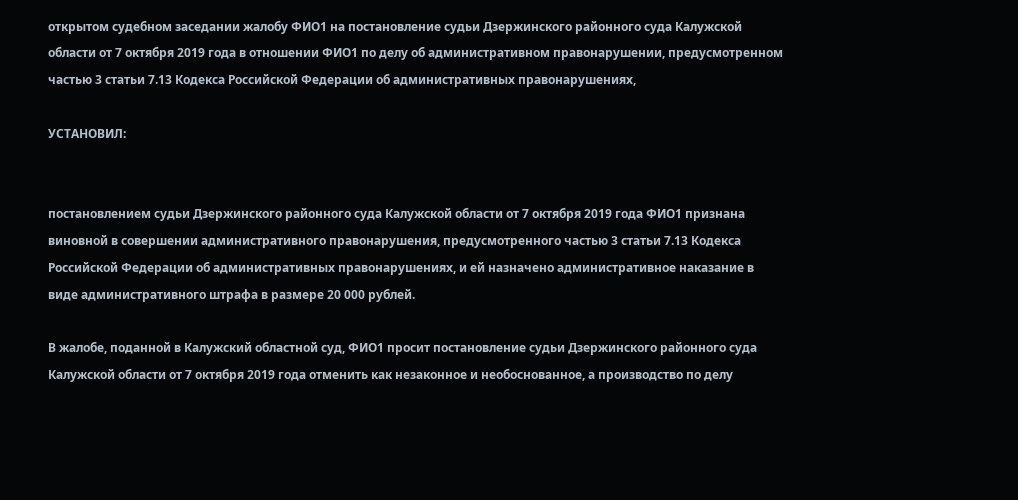открытом судебном заседании жалобу ФИО1 на постановление судьи Дзержинского районного суда Калужской области от 7 октября 2019 года в отношении ФИО1 по делу об административном правонарушении, предусмотренном частью 3 статьи 7.13 Кодекса Российской Федерации об административных правонарушениях,

УСТАНОВИЛ:


постановлением судьи Дзержинского районного суда Калужской области от 7 октября 2019 года ФИО1 признана виновной в совершении административного правонарушения, предусмотренного частью 3 статьи 7.13 Кодекса Российской Федерации об административных правонарушениях, и ей назначено административное наказание в виде административного штрафа в размере 20 000 рублей.

В жалобе, поданной в Калужский областной суд, ФИО1 просит постановление судьи Дзержинского районного суда Калужской области от 7 октября 2019 года отменить как незаконное и необоснованное, а производство по делу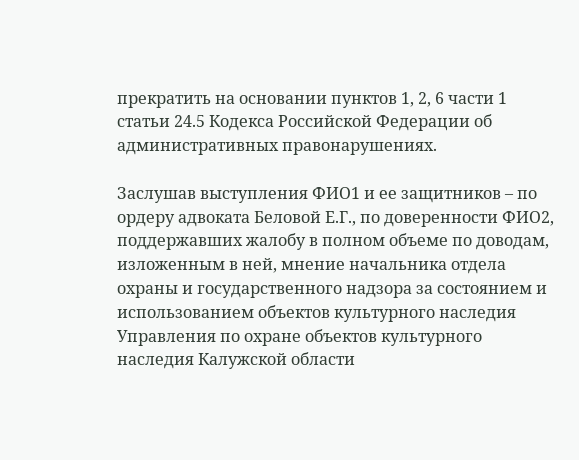прекратить на основании пунктов 1, 2, 6 части 1 статьи 24.5 Кодекса Российской Федерации об административных правонарушениях.

Заслушав выступления ФИО1 и ее защитников – по ордеру адвоката Беловой Е.Г., по доверенности ФИО2, поддержавших жалобу в полном объеме по доводам, изложенным в ней, мнение начальника отдела охраны и государственного надзора за состоянием и использованием объектов культурного наследия Управления по охране объектов культурного наследия Калужской области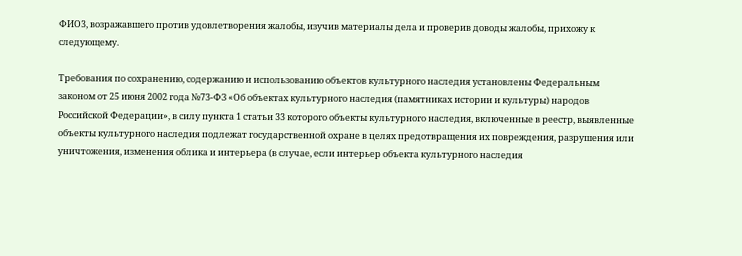ФИО3, возражавшего против удовлетворения жалобы, изучив материалы дела и проверив доводы жалобы, прихожу к следующему.

Требования по сохранению, содержанию и использованию объектов культурного наследия установлены Федеральным законом от 25 июня 2002 года №73-ФЗ «Об объектах культурного наследия (памятниках истории и культуры) народов Российской Федерации», в силу пункта 1 статьи 33 которого объекты культурного наследия, включенные в реестр, выявленные объекты культурного наследия подлежат государственной охране в целях предотвращения их повреждения, разрушения или уничтожения, изменения облика и интерьера (в случае, если интерьер объекта культурного наследия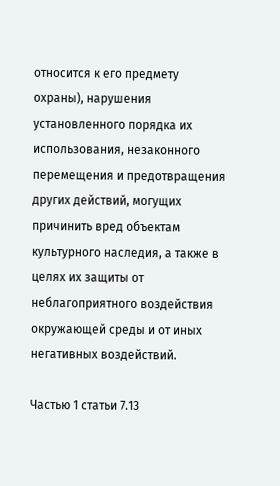относится к его предмету охраны), нарушения установленного порядка их использования, незаконного перемещения и предотвращения других действий, могущих причинить вред объектам культурного наследия, а также в целях их защиты от неблагоприятного воздействия окружающей среды и от иных негативных воздействий.

Частью 1 статьи 7.13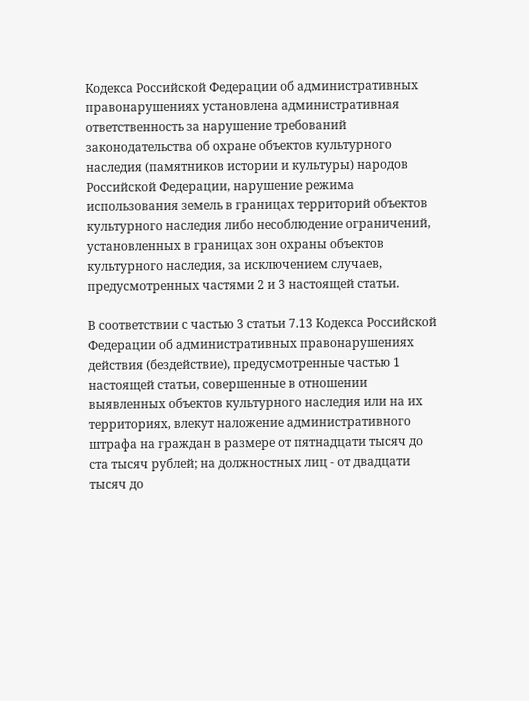Кодекса Российской Федерации об административных правонарушениях установлена административная ответственность за нарушение требований законодательства об охране объектов культурного наследия (памятников истории и культуры) народов Российской Федерации, нарушение режима использования земель в границах территорий объектов культурного наследия либо несоблюдение ограничений, установленных в границах зон охраны объектов культурного наследия, за исключением случаев, предусмотренных частями 2 и 3 настоящей статьи.

В соответствии с частью 3 статьи 7.13 Кодекса Российской Федерации об административных правонарушениях действия (бездействие), предусмотренные частью 1 настоящей статьи, совершенные в отношении выявленных объектов культурного наследия или на их территориях, влекут наложение административного штрафа на граждан в размере от пятнадцати тысяч до ста тысяч рублей; на должностных лиц - от двадцати тысяч до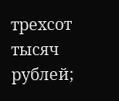трехсот тысяч рублей;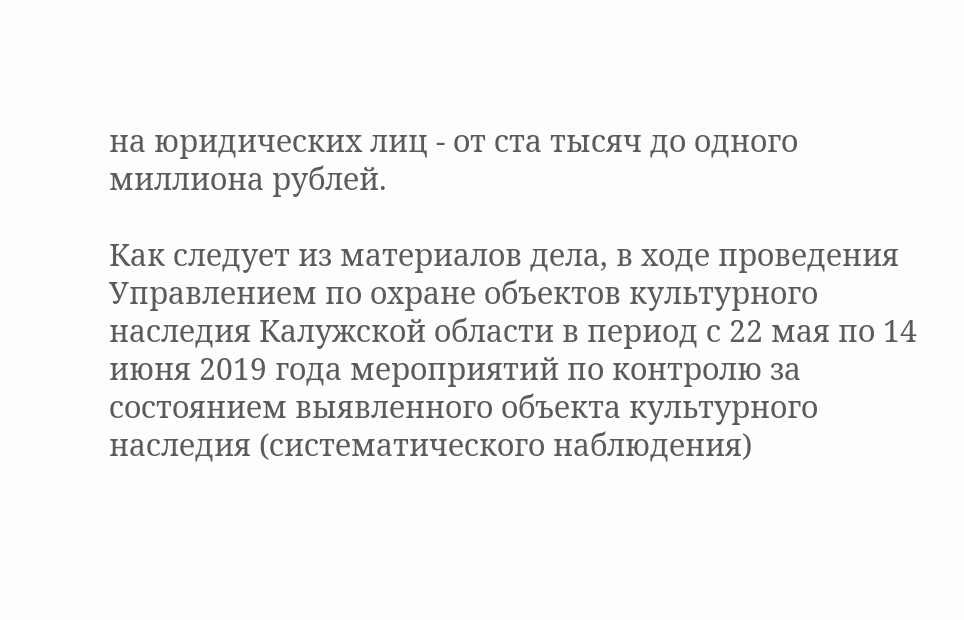на юридических лиц - от ста тысяч до одного миллиона рублей.

Как следует из материалов дела, в ходе проведения Управлением по охране объектов культурного наследия Калужской области в период с 22 мая по 14 июня 2019 года мероприятий по контролю за состоянием выявленного объекта культурного наследия (систематического наблюдения)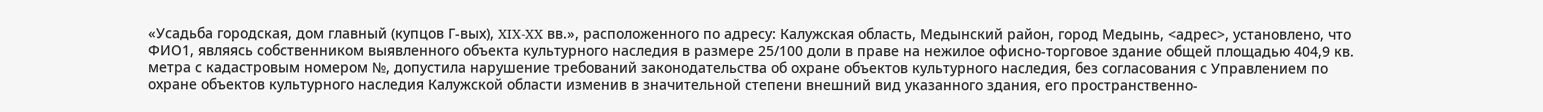«Усадьба городская, дом главный (купцов Г-вых), XIX-XX вв.», расположенного по адресу: Калужская область, Медынский район, город Медынь, <адрес>, установлено, что ФИО1, являясь собственником выявленного объекта культурного наследия в размере 25/100 доли в праве на нежилое офисно-торговое здание общей площадью 404,9 кв. метра с кадастровым номером №, допустила нарушение требований законодательства об охране объектов культурного наследия, без согласования с Управлением по охране объектов культурного наследия Калужской области изменив в значительной степени внешний вид указанного здания, его пространственно-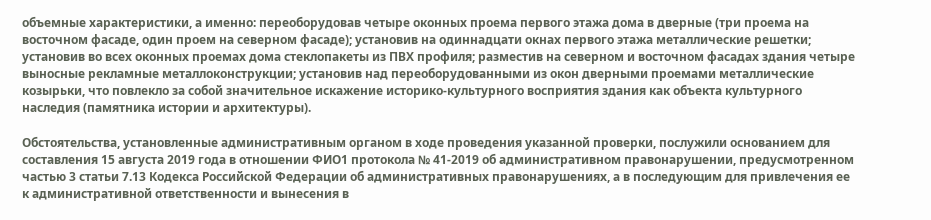объемные характеристики, а именно: переоборудовав четыре оконных проема первого этажа дома в дверные (три проема на восточном фасаде, один проем на северном фасаде); установив на одиннадцати окнах первого этажа металлические решетки; установив во всех оконных проемах дома стеклопакеты из ПВХ профиля; разместив на северном и восточном фасадах здания четыре выносные рекламные металлоконструкции; установив над переоборудованными из окон дверными проемами металлические козырьки, что повлекло за собой значительное искажение историко-культурного восприятия здания как объекта культурного наследия (памятника истории и архитектуры).

Обстоятельства, установленные административным органом в ходе проведения указанной проверки, послужили основанием для составления 15 августа 2019 года в отношении ФИО1 протокола № 41-2019 об административном правонарушении, предусмотренном частью 3 статьи 7.13 Кодекса Российской Федерации об административных правонарушениях, а в последующим для привлечения ее к административной ответственности и вынесения в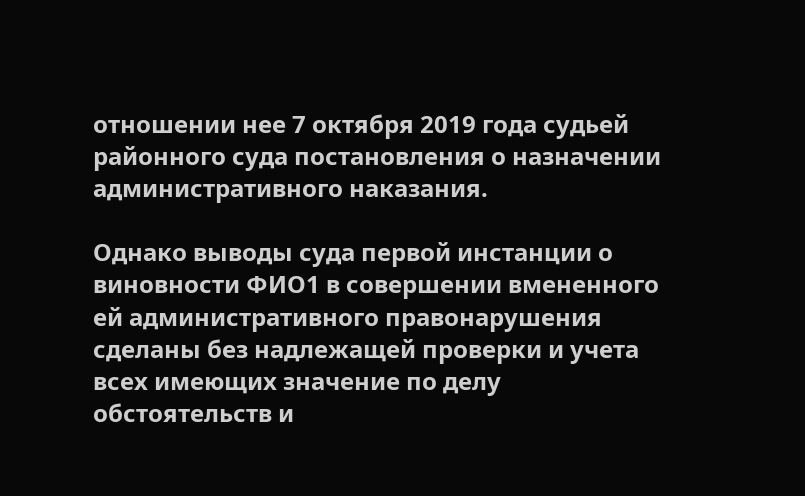отношении нее 7 октября 2019 года судьей районного суда постановления о назначении административного наказания.

Однако выводы суда первой инстанции о виновности ФИО1 в совершении вмененного ей административного правонарушения сделаны без надлежащей проверки и учета всех имеющих значение по делу обстоятельств и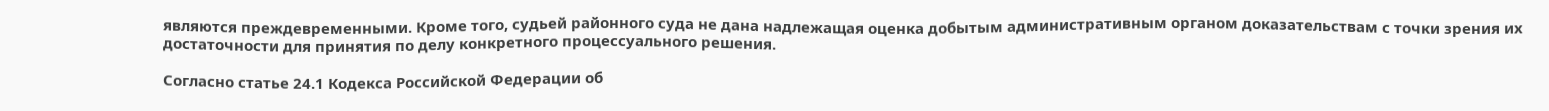являются преждевременными. Кроме того, судьей районного суда не дана надлежащая оценка добытым административным органом доказательствам с точки зрения их достаточности для принятия по делу конкретного процессуального решения.

Согласно статье 24.1 Кодекса Российской Федерации об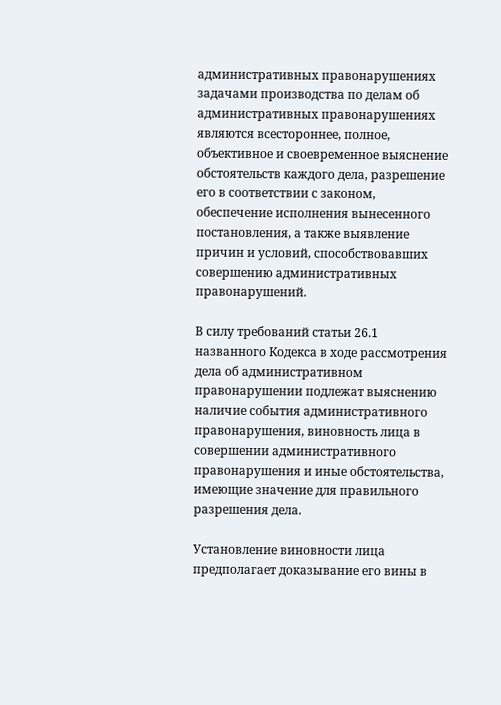административных правонарушениях задачами производства по делам об административных правонарушениях являются всестороннее, полное, объективное и своевременное выяснение обстоятельств каждого дела, разрешение его в соответствии с законом, обеспечение исполнения вынесенного постановления, а также выявление причин и условий, способствовавших совершению административных правонарушений.

В силу требований статьи 26.1 названного Кодекса в ходе рассмотрения дела об административном правонарушении подлежат выяснению наличие события административного правонарушения, виновность лица в совершении административного правонарушения и иные обстоятельства, имеющие значение для правильного разрешения дела.

Установление виновности лица предполагает доказывание его вины в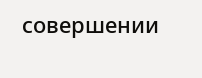совершении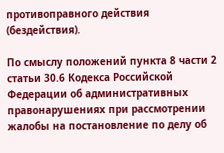противоправного действия (бездействия).

По смыслу положений пункта 8 части 2 статьи 30.6 Кодекса Российской Федерации об административных правонарушениях при рассмотрении жалобы на постановление по делу об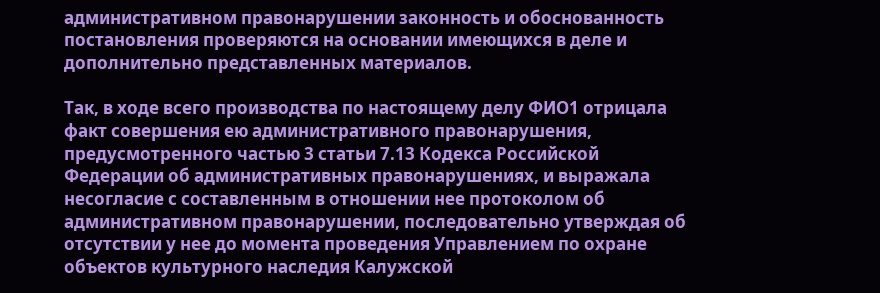административном правонарушении законность и обоснованность постановления проверяются на основании имеющихся в деле и дополнительно представленных материалов.

Так, в ходе всего производства по настоящему делу ФИО1 отрицала факт совершения ею административного правонарушения, предусмотренного частью 3 статьи 7.13 Кодекса Российской Федерации об административных правонарушениях, и выражала несогласие с составленным в отношении нее протоколом об административном правонарушении, последовательно утверждая об отсутствии у нее до момента проведения Управлением по охране объектов культурного наследия Калужской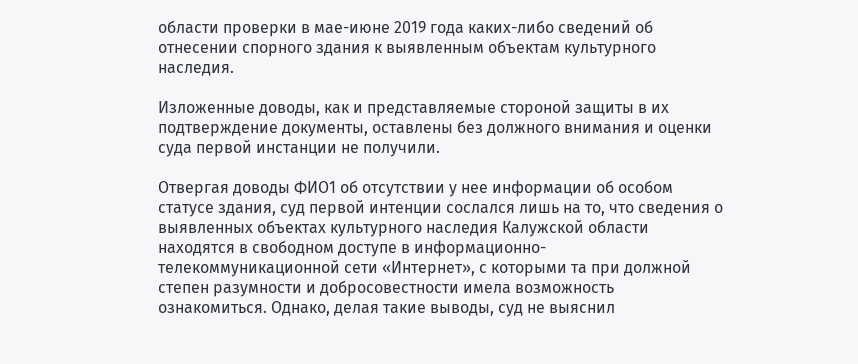области проверки в мае-июне 2019 года каких-либо сведений об отнесении спорного здания к выявленным объектам культурного наследия.

Изложенные доводы, как и представляемые стороной защиты в их подтверждение документы, оставлены без должного внимания и оценки суда первой инстанции не получили.

Отвергая доводы ФИО1 об отсутствии у нее информации об особом статусе здания, суд первой интенции сослался лишь на то, что сведения о выявленных объектах культурного наследия Калужской области находятся в свободном доступе в информационно-телекоммуникационной сети «Интернет», с которыми та при должной степен разумности и добросовестности имела возможность ознакомиться. Однако, делая такие выводы, суд не выяснил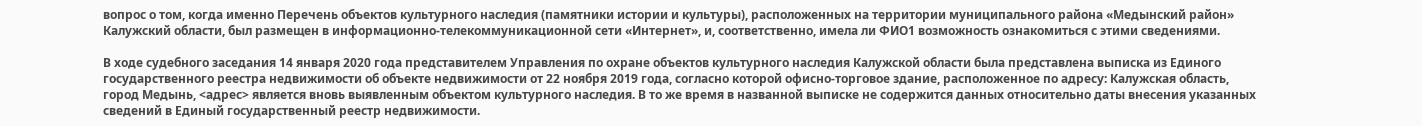вопрос о том, когда именно Перечень объектов культурного наследия (памятники истории и культуры), расположенных на территории муниципального района «Медынский район» Калужский области, был размещен в информационно-телекоммуникационной сети «Интернет», и, соответственно, имела ли ФИО1 возможность ознакомиться с этими сведениями.

В ходе судебного заседания 14 января 2020 года представителем Управления по охране объектов культурного наследия Калужской области была представлена выписка из Единого государственного реестра недвижимости об объекте недвижимости от 22 ноября 2019 года, согласно которой офисно-торговое здание, расположенное по адресу: Калужская область, город Медынь, <адрес> является вновь выявленным объектом культурного наследия. В то же время в названной выписке не содержится данных относительно даты внесения указанных сведений в Единый государственный реестр недвижимости.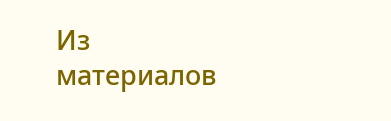Из материалов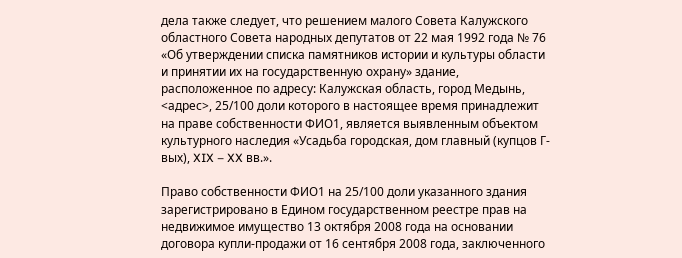дела также следует, что решением малого Совета Калужского областного Совета народных депутатов от 22 мая 1992 года № 76 «Об утверждении списка памятников истории и культуры области и принятии их на государственную охрану» здание, расположенное по адресу: Калужская область, город Медынь, <адрес>, 25/100 доли которого в настоящее время принадлежит на праве собственности ФИО1, является выявленным объектом культурного наследия «Усадьба городская, дом главный (купцов Г-вых), XIX – XX вв.».

Право собственности ФИО1 на 25/100 доли указанного здания зарегистрировано в Едином государственном реестре прав на недвижимое имущество 13 октября 2008 года на основании договора купли-продажи от 16 сентября 2008 года, заключенного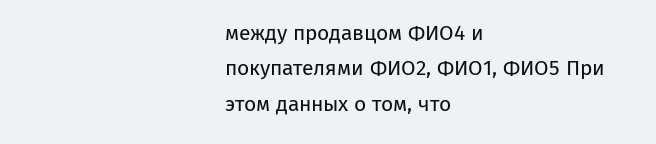между продавцом ФИО4 и покупателями ФИО2, ФИО1, ФИО5 При этом данных о том, что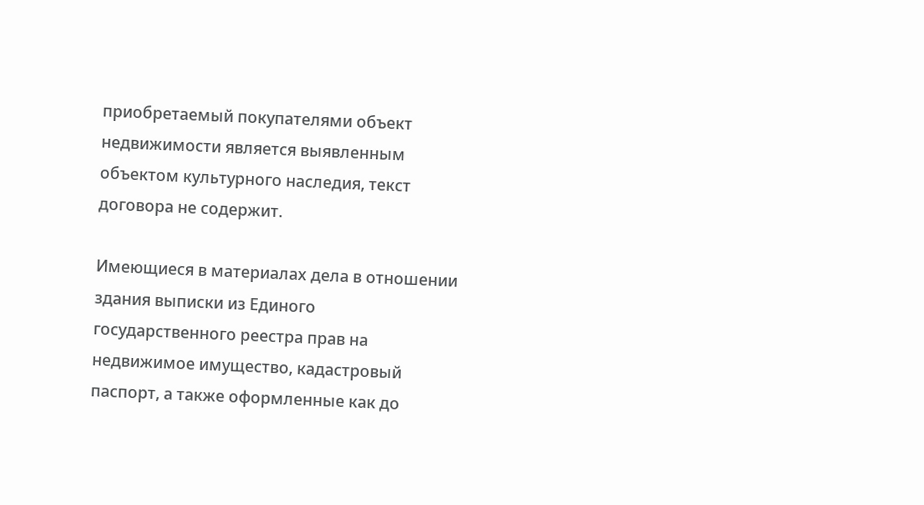приобретаемый покупателями объект недвижимости является выявленным объектом культурного наследия, текст договора не содержит.

Имеющиеся в материалах дела в отношении здания выписки из Единого государственного реестра прав на недвижимое имущество, кадастровый паспорт, а также оформленные как до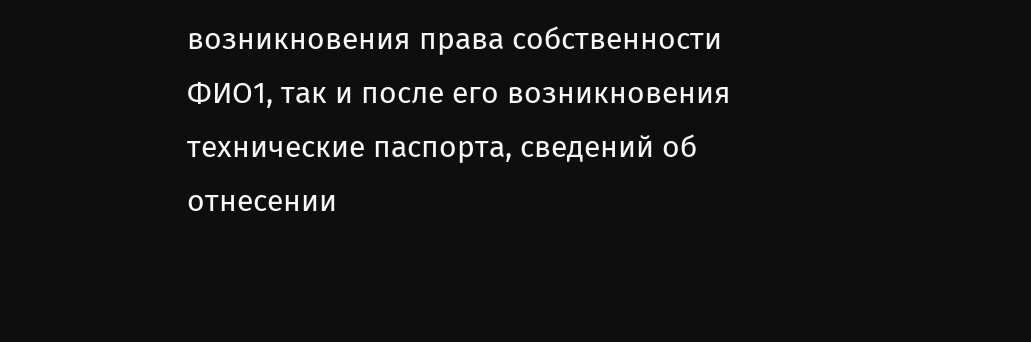возникновения права собственности ФИО1, так и после его возникновения технические паспорта, сведений об отнесении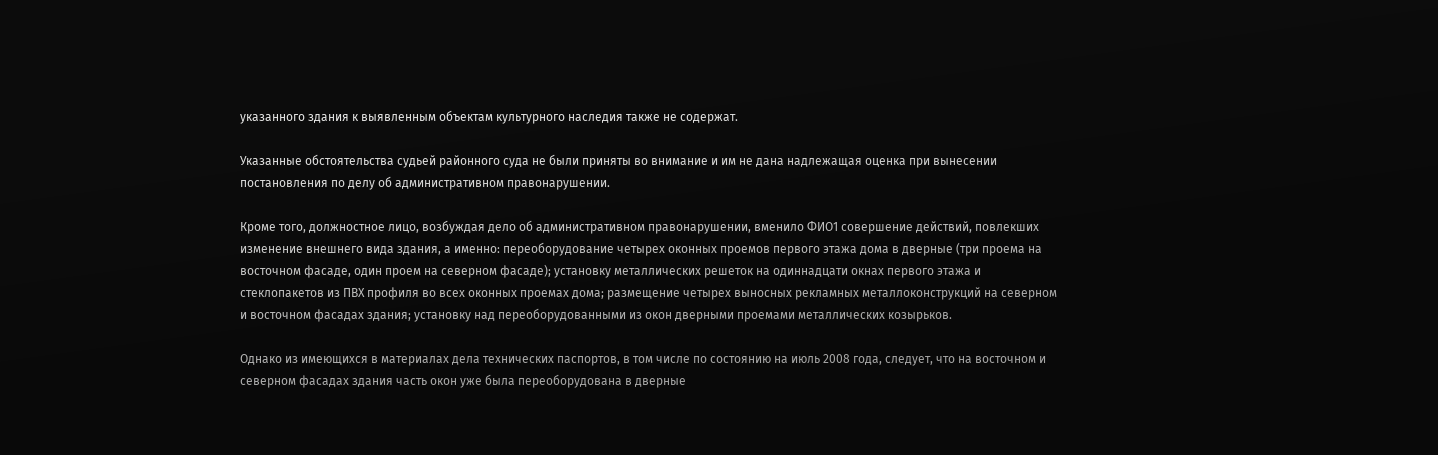указанного здания к выявленным объектам культурного наследия также не содержат.

Указанные обстоятельства судьей районного суда не были приняты во внимание и им не дана надлежащая оценка при вынесении постановления по делу об административном правонарушении.

Кроме того, должностное лицо, возбуждая дело об административном правонарушении, вменило ФИО1 совершение действий, повлекших изменение внешнего вида здания, а именно: переоборудование четырех оконных проемов первого этажа дома в дверные (три проема на восточном фасаде, один проем на северном фасаде); установку металлических решеток на одиннадцати окнах первого этажа и стеклопакетов из ПВХ профиля во всех оконных проемах дома; размещение четырех выносных рекламных металлоконструкций на северном и восточном фасадах здания; установку над переоборудованными из окон дверными проемами металлических козырьков.

Однако из имеющихся в материалах дела технических паспортов, в том числе по состоянию на июль 2008 года, следует, что на восточном и северном фасадах здания часть окон уже была переоборудована в дверные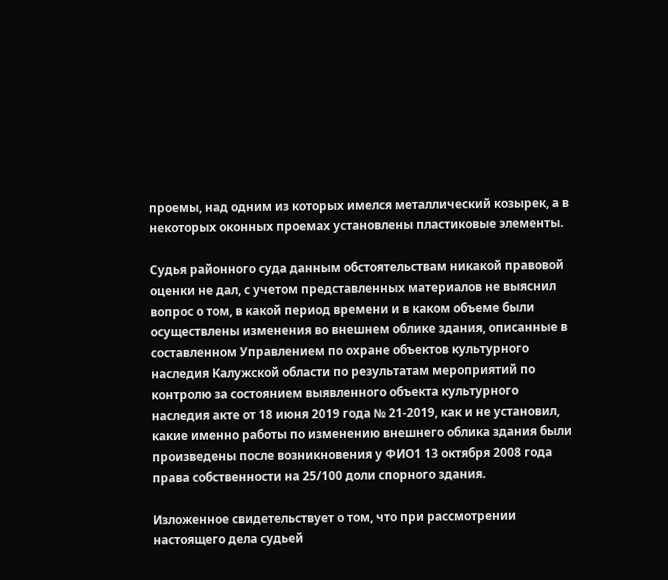проемы, над одним из которых имелся металлический козырек, а в некоторых оконных проемах установлены пластиковые элементы.

Судья районного суда данным обстоятельствам никакой правовой оценки не дал, с учетом представленных материалов не выяснил вопрос о том, в какой период времени и в каком объеме были осуществлены изменения во внешнем облике здания, описанные в составленном Управлением по охране объектов культурного наследия Калужской области по результатам мероприятий по контролю за состоянием выявленного объекта культурного наследия акте от 18 июня 2019 года № 21-2019, как и не установил, какие именно работы по изменению внешнего облика здания были произведены после возникновения у ФИО1 13 октября 2008 года права собственности на 25/100 доли спорного здания.

Изложенное свидетельствует о том, что при рассмотрении настоящего дела судьей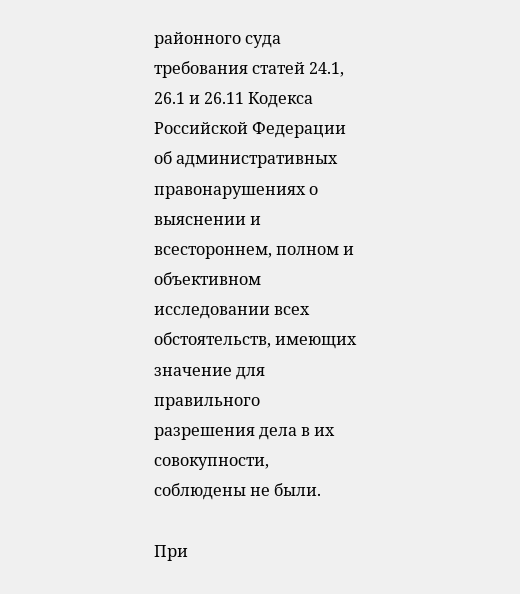районного суда требования статей 24.1, 26.1 и 26.11 Кодекса Российской Федерации об административных правонарушениях о выяснении и всестороннем, полном и объективном исследовании всех обстоятельств, имеющих значение для правильного разрешения дела в их совокупности, соблюдены не были.

При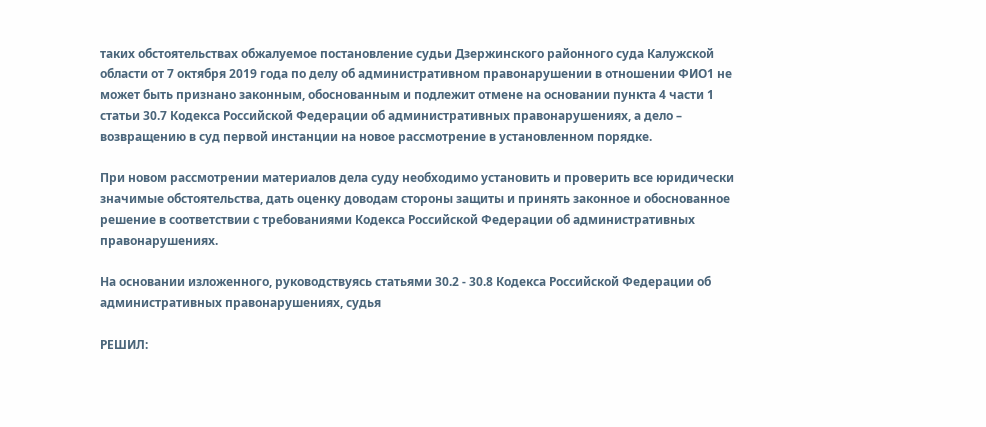таких обстоятельствах обжалуемое постановление судьи Дзержинского районного суда Калужской области от 7 октября 2019 года по делу об административном правонарушении в отношении ФИО1 не может быть признано законным, обоснованным и подлежит отмене на основании пункта 4 части 1 статьи 30.7 Кодекса Российской Федерации об административных правонарушениях, а дело – возвращению в суд первой инстанции на новое рассмотрение в установленном порядке.

При новом рассмотрении материалов дела суду необходимо установить и проверить все юридически значимые обстоятельства, дать оценку доводам стороны защиты и принять законное и обоснованное решение в соответствии с требованиями Кодекса Российской Федерации об административных правонарушениях.

На основании изложенного, руководствуясь статьями 30.2 - 30.8 Кодекса Российской Федерации об административных правонарушениях, судья

РЕШИЛ: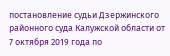постановление судьи Дзержинского районного суда Калужской области от 7 октября 2019 года по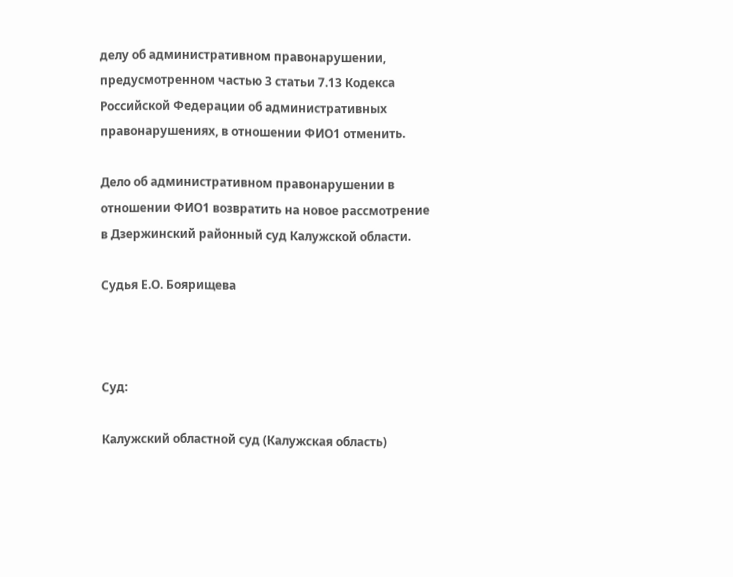делу об административном правонарушении, предусмотренном частью 3 статьи 7.13 Кодекса Российской Федерации об административных правонарушениях, в отношении ФИО1 отменить.

Дело об административном правонарушении в отношении ФИО1 возвратить на новое рассмотрение в Дзержинский районный суд Калужской области.

Судья Е.О. Боярищева



Суд:

Калужский областной суд (Калужская область)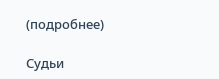(подробнее)

Судьи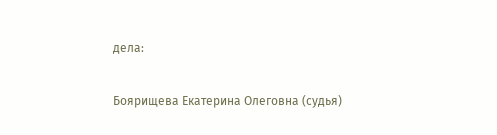дела:

Боярищева Екатерина Олеговна (судья)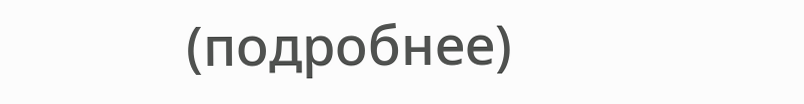(подробнее)